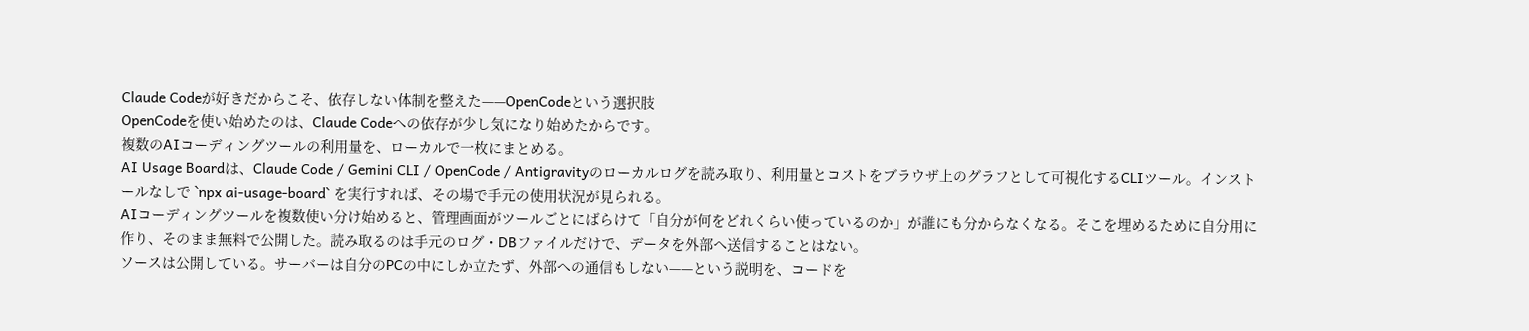Claude Codeが好きだからこそ、依存しない体制を整えた——OpenCodeという選択肢
OpenCodeを使い始めたのは、Claude Codeへの依存が少し気になり始めたからです。
複数のAIコーディングツールの利用量を、ローカルで一枚にまとめる。
AI Usage Boardは、Claude Code / Gemini CLI / OpenCode / Antigravityのローカルログを読み取り、利用量とコストをブラウザ上のグラフとして可視化するCLIツール。インストールなしで `npx ai-usage-board` を実行すれば、その場で手元の使用状況が見られる。
AIコーディングツールを複数使い分け始めると、管理画面がツールごとにばらけて「自分が何をどれくらい使っているのか」が誰にも分からなくなる。そこを埋めるために自分用に作り、そのまま無料で公開した。読み取るのは手元のログ・DBファイルだけで、データを外部へ送信することはない。
ソースは公開している。サーバーは自分のPCの中にしか立たず、外部への通信もしない——という説明を、コードを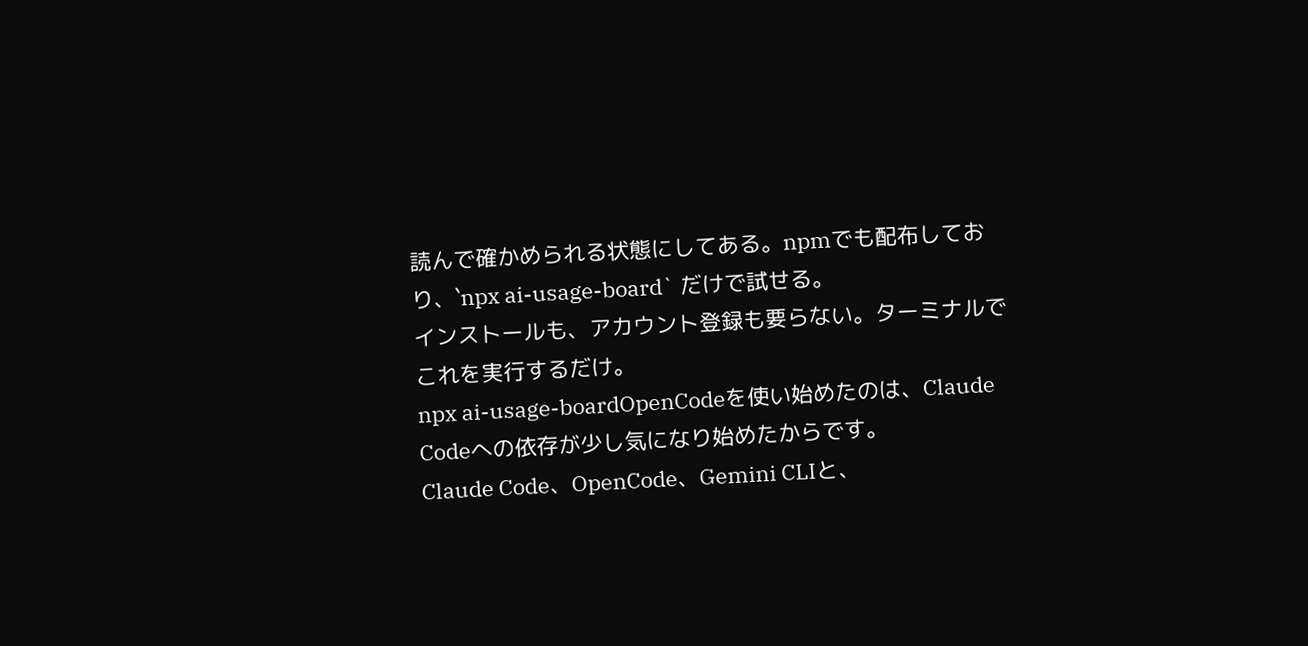読んで確かめられる状態にしてある。npmでも配布しており、`npx ai-usage-board` だけで試せる。
インストールも、アカウント登録も要らない。ターミナルでこれを実行するだけ。
npx ai-usage-boardOpenCodeを使い始めたのは、Claude Codeへの依存が少し気になり始めたからです。
Claude Code、OpenCode、Gemini CLIと、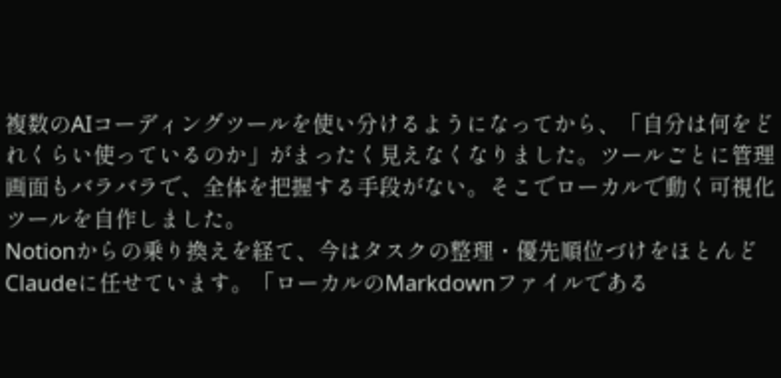複数のAIコーディングツールを使い分けるようになってから、「自分は何をどれくらい使っているのか」がまったく見えなくなりました。ツールごとに管理画面もバラバラで、全体を把握する手段がない。そこでローカルで動く可視化ツールを自作しました。
Notionからの乗り換えを経て、今はタスクの整理・優先順位づけをほとんどClaudeに任せています。「ローカルのMarkdownファイルである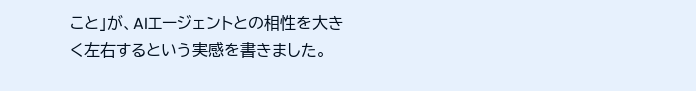こと」が、AIエージェントとの相性を大きく左右するという実感を書きました。